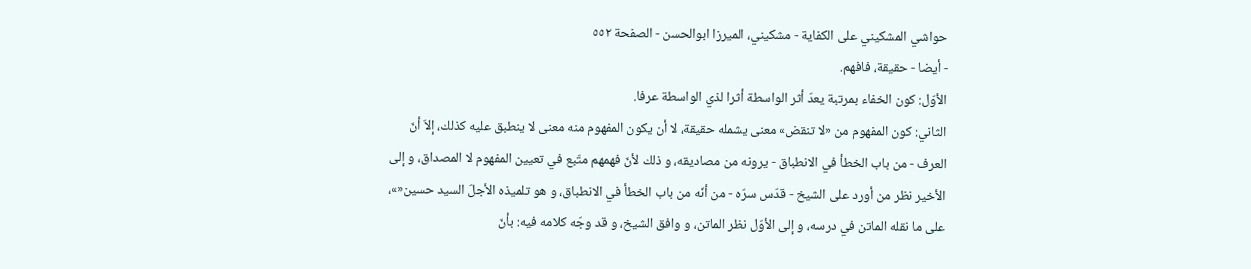حواشي المشكيني علی الكفاية - مشکیني، الميرزا ابوالحسن - الصفحة ٥٥٢
- أيضا - حقيقة، فافهم.
الأوّل: كون الخفاء بمرتبة يعدّ أثر الواسطة أثرا لذي الواسطة عرفا.
الثاني: كون المفهوم من «لا تنقض» معنى يشمله حقيقة، لا أن يكون المفهوم منه معنى لا ينطبق عليه كذلك، إلاّ أنّ العرف - من باب الخطأ في الانطباق - يرونه من مصاديقه، و ذلك لأنّ فهمهم متّبع في تعيين المفهوم لا المصداق، و إلى الأخير نظر من أورد على الشيخ - قدّس سرّه - من أنّه من باب الخطأ في الانطباق، و هو تلميذه الأجلّ السيد حسين«»، على ما نقله الماتن في درسه، و إلى الأوّل نظر الماتن، و وافق الشيخ، و قد وجّه كلامه فيه: بأنّ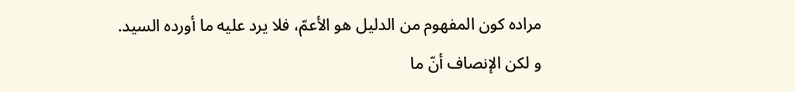مراده كون المفهوم من الدليل هو الأعمّ، فلا يرد عليه ما أورده السيد.
و لكن الإنصاف أنّ ما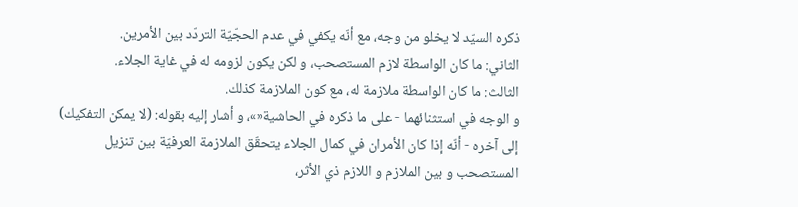ذكره السيّد لا يخلو من وجه، مع أنّه يكفي في عدم الحجّيّة التردّد بين الأمرين.
الثاني: ما كان الواسطة لازم المستصحب، و لكن يكون لزومه له في غاية الجلاء.
الثالث: ما كان الواسطة ملازمة له، مع كون الملازمة كذلك.
و الوجه في استثنائهما - على ما ذكره في الحاشية«»، و أشار إليه بقوله: (لا يمكن التفكيك) إلى آخره - أنّه إذا كان الأمران في كمال الجلاء يتحقّق الملازمة العرفيّة بين تنزيل المستصحب و بين الملازم و اللازم ذي الأثر،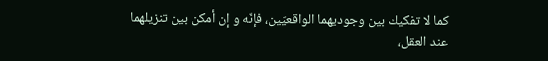كما لا تفكيك بين وجوديهما الواقعيّين، فإنّه و إن أمكن بين تنزيلهما عند العقل،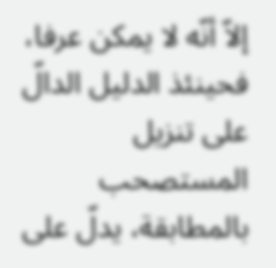إلاّ أنّه لا يمكن عرفا، فحينئذ الدليل الدالّ على تنزيل المستصحب بالمطابقة، يدلّ على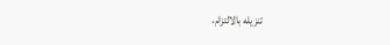تنزيله بالالتزام،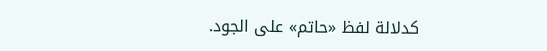كدلالة لفظ «حاتم» على الجود.